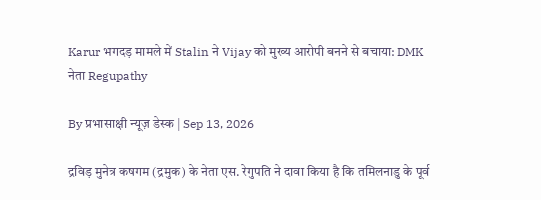Karur भगदड़ मामले में Stalin ने Vijay को मुख्य आरोपी बनने से बचाया: DMK नेता Regupathy

By प्रभासाक्षी न्यूज़ डेस्क | Sep 13, 2026

द्रविड़ मुनेत्र कषगम (द्रमुक) के नेता एस. रेगुपति ने दावा किया है कि तमिलनाडु के पूर्व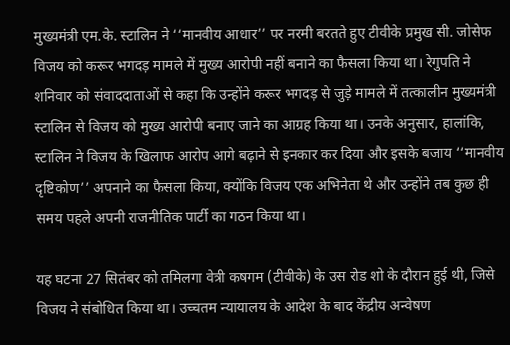मुख्यमंत्री एम.के. स्टालिन ने ‘‘मानवीय आधार’’ पर नरमी बरतते हुए टीवीके प्रमुख सी. जोसेफ विजय को करूर भगदड़ मामले में मुख्य आरोपी नहीं बनाने का फैसला किया था। रेगुपति ने शनिवार को संवाददाताओं से कहा कि उन्होंने करूर भगदड़ से जुड़े मामले में तत्कालीन मुख्यमंत्री स्टालिन से विजय को मुख्य आरोपी बनाए जाने का आग्रह किया था। उनके अनुसार, हालांकि, स्टालिन ने विजय के खिलाफ आरोप आगे बढ़ाने से इनकार कर दिया और इसके बजाय ‘‘मानवीय दृष्टिकोण’’ अपनाने का फैसला किया, क्योंकि विजय एक अभिनेता थे और उन्होंने तब कुछ ही समय पहले अपनी राजनीतिक पार्टी का गठन किया था।

यह घटना 27 सितंबर को तमिलगा वेत्री कषगम (टीवीके) के उस रोड शो के दौरान हुई थी, जिसे विजय ने संबोधित किया था। उच्चतम न्यायालय के आदेश के बाद केंद्रीय अन्वेषण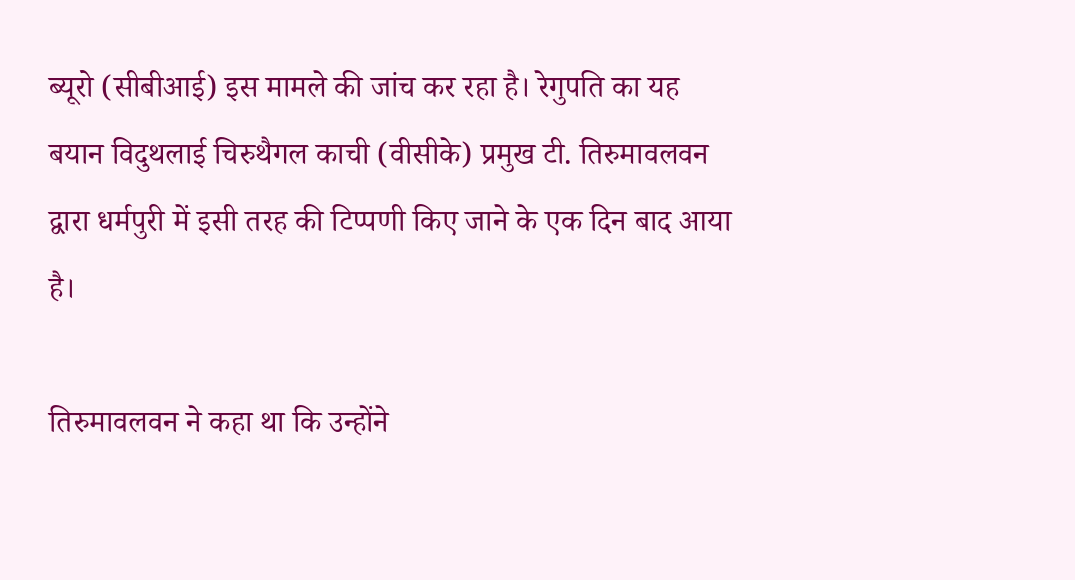ब्यूरो (सीबीआई) इस मामले की जांच कर रहा है। रेगुपति का यह बयान विदुथलाई चिरुथैगल काची (वीसीके) प्रमुख टी. तिरुमावलवन द्वारा धर्मपुरी में इसी तरह की टिप्पणी किए जाने के एक दिन बाद आया है।

तिरुमावलवन ने कहा था कि उन्होंने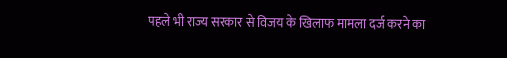पहले भी राज्य सरकार से विजय के खिलाफ मामला दर्ज करने का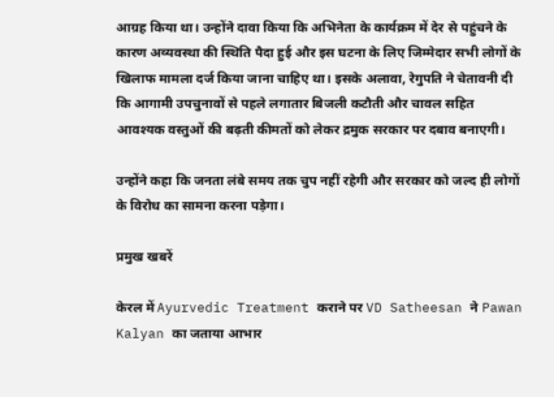आग्रह किया था। उन्होंने दावा किया कि अभिनेता के कार्यक्रम में देर से पहुंचने के कारण अव्यवस्था की स्थिति पैदा हुई और इस घटना के लिए जिम्मेदार सभी लोगों के खिलाफ मामला दर्ज किया जाना चाहिए था। इसके अलावा, रेगुपति ने चेतावनी दी कि आगामी उपचुनावों से पहले लगातार बिजली कटौती और चावल सहित आवश्यक वस्तुओं की बढ़ती कीमतों को लेकर द्रमुक सरकार पर दबाव बनाएगी।

उन्होंने कहा कि जनता लंबे समय तक चुप नहीं रहेगी और सरकार को जल्द ही लोगों के विरोध का सामना करना पड़ेगा।

प्रमुख खबरें

केरल में Ayurvedic Treatment कराने पर VD Satheesan ने Pawan Kalyan का जताया आभार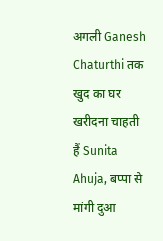अगली Ganesh Chaturthi तक खुद का घर खरीदना चाहती हैं Sunita Ahuja, बप्पा से मांगी दुआ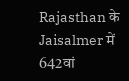Rajasthan के Jaisalmer में 642वां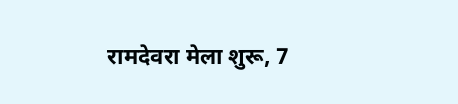रामदेवरा मेला शुरू, 7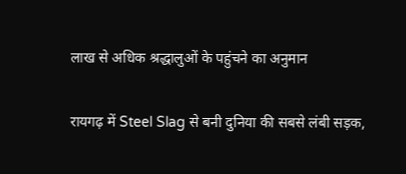लाख से अधिक श्रद्धालुओं के पहुंचने का अनुमान

रायगढ़ में Steel Slag से बनी दुनिया की सबसे लंबी सड़क,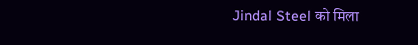Jindal Steel को मिला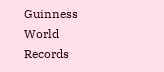Guinness World Records